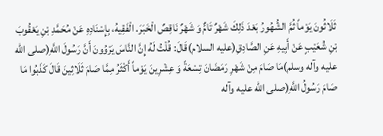ثَلَاثُونَ يَوْماً ثُمَّ الشُّهُورُ بَعْدَ ذَلِكَ شَهْرٌ تَامٌّ وَ شَهْرٌ نَاقِصٌ الْخَبَرَ. الْفَقِيهُ، بِإِسْنَادِهِ عَنْ مُحَمَّدِ بْنِ يَعْقُوبَ بْنِ شُعَيْبٍ عَنْ أَبِيهِ عَنِ الصَّادِقِ(عليه السلام)قَالَ: قُلْتُ لَهُ إِنَّ النَّاسَ يَرْوُونَ أَنَّ رَسُولَ اللَّهِ(صلى الله عليه وآله وسلم)مَا صَامَ مِنْ شَهْرِ رَمَضَانَ تِسْعَةً وَ عِشْرِينَ يَوْماً أَكْثَرُ مِمَّا صَامَ ثَلَاثِينَ قَالَ كَذَبُوا مَا صَامَ رَسُولُ اللَّهِ(صلى الله عليه وآله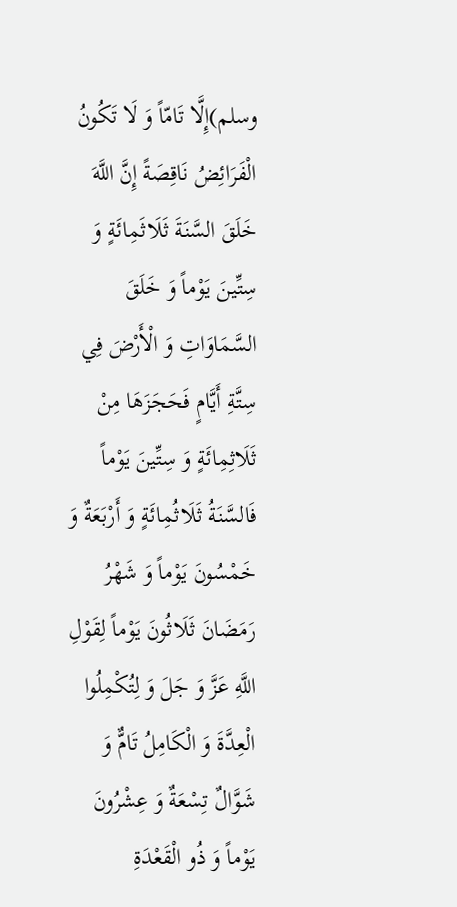وسلم)إِلَّا تَامّاً وَ لَا تَكُونُ الْفَرَائِضُ نَاقِصَةً إِنَّ اللَّهَ خَلَقَ السَّنَةَ ثَلَاثَمِائَةٍ وَ سِتِّينَ يَوْماً وَ خَلَقَ السَّمَاوَاتِ وَ الْأَرْضَ فِي سِتَّةِ أَيَّامٍ فَحَجَزَهَا مِنْ ثَلَاثِمِائَةٍ وَ سِتِّينَ يَوْماً فَالسَّنَةُ ثَلَاثُمِائَةٍ وَ أَرْبَعَةٌ وَ خَمْسُونَ يَوْماً وَ شَهْرُ رَمَضَانَ ثَلَاثُونَ يَوْماً لِقَوْلِ اللَّهِ عَزَّ وَ جَلَ وَ لِتُكْمِلُوا الْعِدَّةَ وَ الْكَامِلُ تَامٌّ وَ شَوَّالٌ تِسْعَةٌ وَ عِشْرُونَ يَوْماً وَ ذُو الْقَعْدَةِ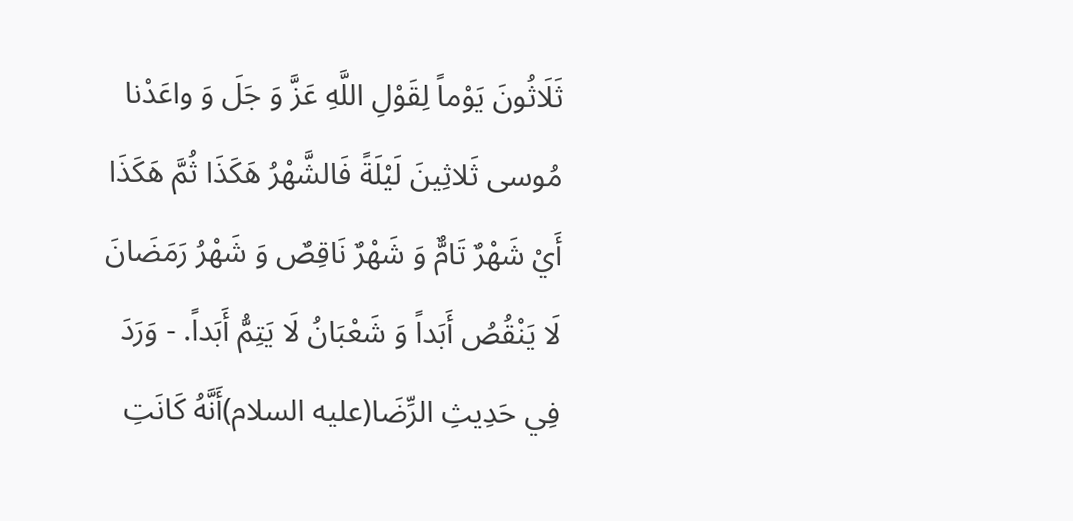ثَلَاثُونَ يَوْماً لِقَوْلِ اللَّهِ عَزَّ وَ جَلَ وَ واعَدْنا مُوسى ثَلاثِينَ لَيْلَةً فَالشَّهْرُ هَكَذَا ثُمَّ هَكَذَا أَيْ شَهْرٌ تَامٌّ وَ شَهْرٌ نَاقِصٌ وَ شَهْرُ رَمَضَانَ لَا يَنْقُصُ أَبَداً وَ شَعْبَانُ لَا يَتِمُّ أَبَداً. - وَرَدَ فِي حَدِيثِ الرِّضَا(عليه السلام)أَنَّهُ كَانَتِ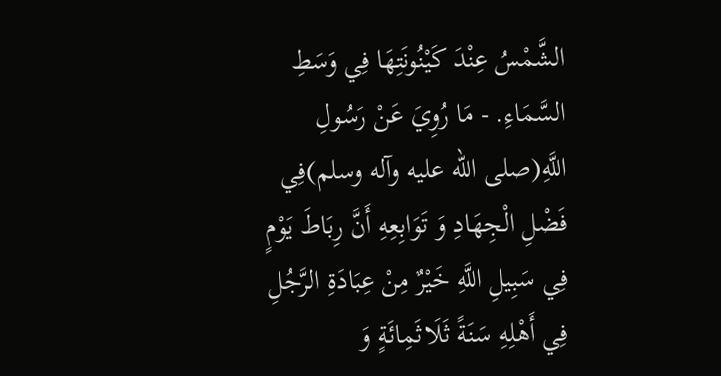الشَّمْسُ عِنْدَ كَيْنُونَتِهَا فِي وَسَطِ السَّمَاءِ. - مَا رُوِيَ عَنْ رَسُولِ اللَّهِ(صلى الله عليه وآله وسلم)فِي فَضْلِ الْجِهَادِ وَ تَوَابِعِهِ أَنَّ رِبَاطَ يَوْمٍ فِي سَبِيلِ اللَّهِ خَيْرٌ مِنْ عِبَادَةِ الرَّجُلِ فِي أَهْلِهِ سَنَةً ثَلَاثَمِائَةٍ وَ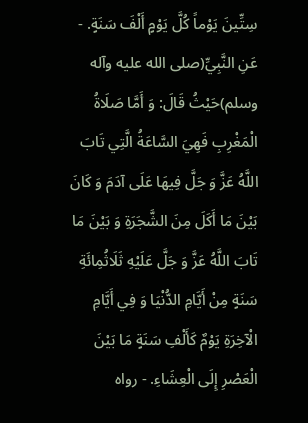سِتِّينَ يَوْماً كُلَّ يَوْمٍ أَلْفَ سَنَةٍ. - عَنِ النَّبِيِّ(صلى الله عليه وآله وسلم)حَيْثُ قَالَ: وَ أَمَّا صَلَاةُ الْمَغْرِبِ فَهِيَ السَّاعَةُ الَّتِي تَابَ اللَّهُ عَزَّ وَ جَلَّ فِيهَا عَلَى آدَمَ وَ كَانَ بَيْنَ مَا أَكَلَ مِنَ الشَّجَرَةِ وَ بَيْنَ مَا تَابَ اللَّهُ عَزَّ وَ جَلَّ عَلَيْهِ ثَلَاثُمِائَةِ سَنَةٍ مِنْ أَيَّامِ الدُّنْيَا وَ فِي أَيَّامِ الْآخِرَةِ يَوْمٌ كَأَلْفِ سَنَةٍ مَا بَيْنَ الْعَصْرِ إِلَى الْعِشَاءِ. - رواه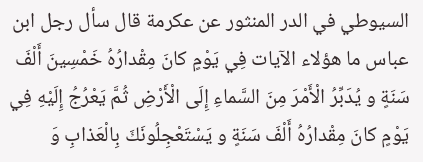السيوطي في الدر المنثور عن عكرمة قال سأل رجل ابن عباس ما هؤلاء الآيات فِي يَوْمٍ كانَ مِقْدارُهُ خَمْسِينَ أَلْفَ سَنَةٍ و يُدَبِّرُ الْأَمْرَ مِنَ السَّماءِ إِلَى الْأَرْضِ ثُمَّ يَعْرُجُ إِلَيْهِ فِي يَوْمٍ كانَ مِقْدارُهُ أَلْفَ سَنَةٍ و يَسْتَعْجِلُونَكَ بِالْعَذابِ وَ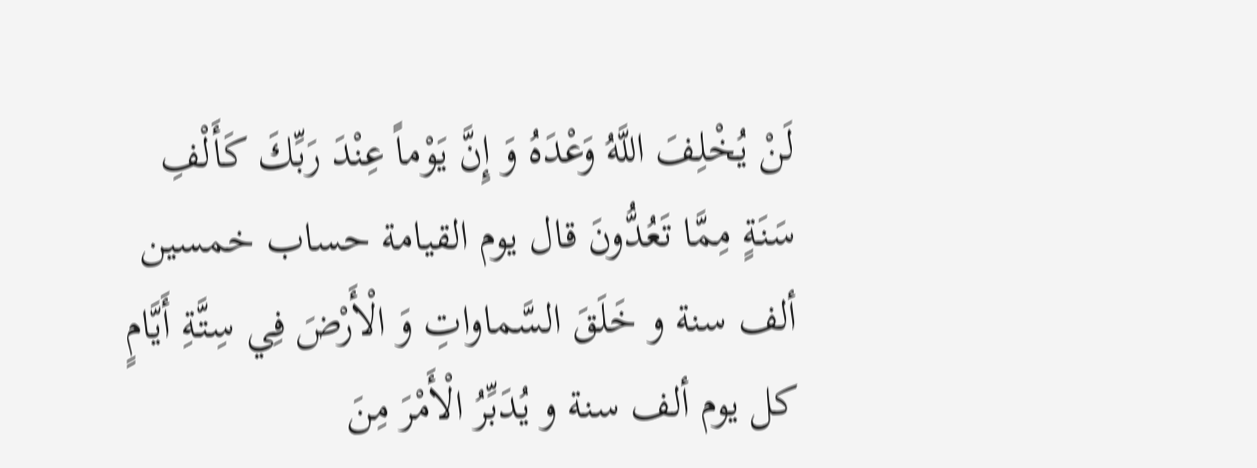لَنْ يُخْلِفَ اللَّهُ وَعْدَهُ وَ إِنَّ يَوْماً عِنْدَ رَبِّكَ كَأَلْفِ سَنَةٍ مِمَّا تَعُدُّونَ قال يوم القيامة حساب خمسين ألف سنة و خَلَقَ السَّماواتِ وَ الْأَرْضَ فِي سِتَّةِ أَيَّامٍ كل يوم ألف سنة و يُدَبِّرُ الْأَمْرَ مِنَ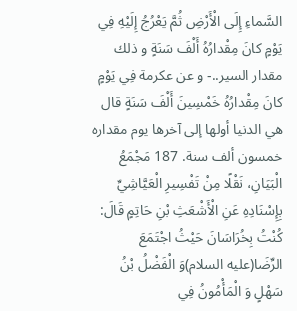السَّماءِ إِلَى الْأَرْضِ ثُمَّ يَعْرُجُ إِلَيْهِ فِي يَوْمٍ كانَ مِقْدارُهُ أَلْفَ سَنَةٍ و ذلك مقدار السير..- و عن عكرمة فِي يَوْمٍ كانَ مِقْدارُهُ خَمْسِينَ أَلْفَ سَنَةٍ قال هي الدنيا أولها إلى آخرها يوم مقداره خمسون ألف سنة. 187 مَجْمَعُ الْبَيَانِ، نَقْلًا مِنْ تَفْسِيرِ الْعَيَّاشِيِّ بِإِسْنَادِهِ عَنِ الْأَشْعَثِ بْنِ حَاتِمٍ قَالَ: كُنْتُ بِخُرَاسَانَ حَيْثُ اجْتَمَعَ الرِّضَا(عليه السلام)وَ الْفَضْلُ بْنُ سَهْلٍ وَ الْمَأْمُونُ فِي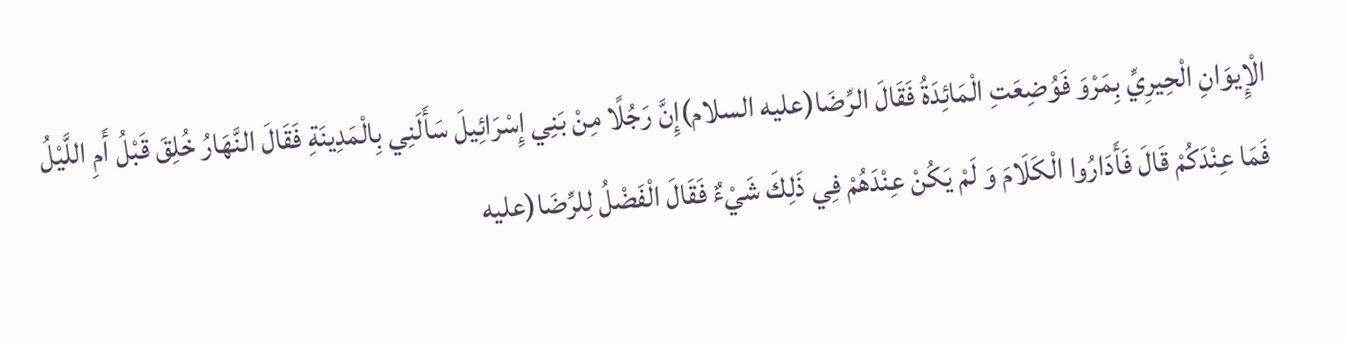الْإِيوَانِ الْحِيرِيِّ بِمَرْوَ فَوُضِعَتِ الْمَائِدَةُ فَقَالَ الرِّضَا(عليه السلام)إِنَّ رَجُلًا مِنْ بَنِي إِسْرَائِيلَ سَأَلَنِي بِالْمَدِينَةِ فَقَالَ النَّهَارُ خُلِقَ قَبْلُ أَمِ اللَّيْلُ فَمَا عِنْدَكُمْ قَالَ فَأَدَارُوا الْكَلَامَ وَ لَمْ يَكُنْ عِنْدَهُمْ فِي ذَلِكَ شَيْءٌ فَقَالَ الْفَضْلُ لِلرِّضَا(عليه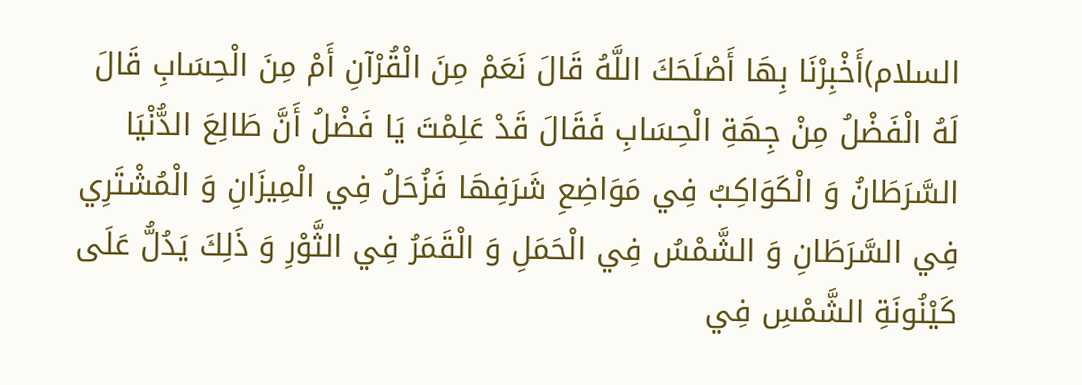السلام)أَخْبِرْنَا بِهَا أَصْلَحَكَ اللَّهُ قَالَ نَعَمْ مِنَ الْقُرْآنِ أَمْ مِنَ الْحِسَابِ قَالَ لَهُ الْفَضْلُ مِنْ جِهَةِ الْحِسَابِ فَقَالَ قَدْ عَلِمْتَ يَا فَضْلُ أَنَّ طَالِعَ الدُّنْيَا السَّرَطَانُ وَ الْكَوَاكِبُ فِي مَوَاضِعِ شَرَفِهَا فَزُحَلُ فِي الْمِيزَانِ وَ الْمُشْتَرِي فِي السَّرَطَانِ وَ الشَّمْسُ فِي الْحَمَلِ وَ الْقَمَرُ فِي الثَّوْرِ وَ ذَلِكَ يَدُلُّ عَلَى كَيْنُونَةِ الشَّمْسِ فِي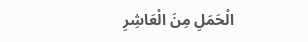الْحَمَلِ مِنَ الْعَاشِرِ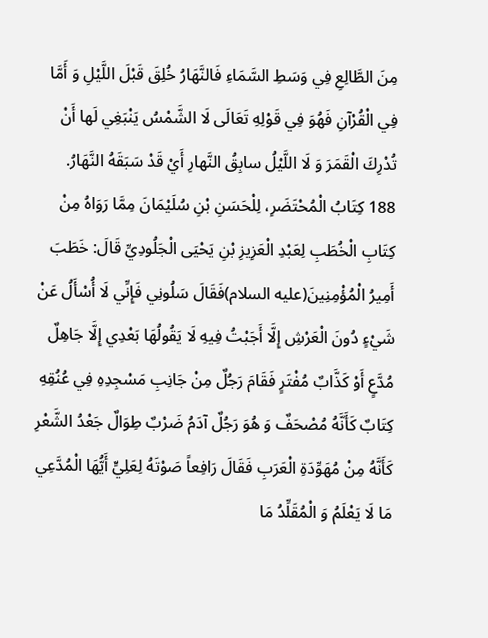مِنَ الطَّالِعِ فِي وَسَطِ السَّمَاءِ فَالنَّهَارُ خُلِقَ قَبْلَ اللَّيْلِ وَ أَمَّا فِي الْقُرْآنِ فَهُوَ فِي قَوْلِهِ تَعَالَى لَا الشَّمْسُ يَنْبَغِي لَها أَنْ تُدْرِكَ الْقَمَرَ وَ لَا اللَّيْلُ سابِقُ النَّهارِ أَيْ قَدْ سَبَقَهُ النَّهَارُ. 188 كِتَابُ الْمُحْتَضَرِ، لِلْحَسَنِ بْنِ سُلَيْمَانَ مِمَّا رَوَاهُ مِنْ كِتَابِ الْخُطَبِ لِعَبْدِ الْعَزِيزِ بْنِ يَحْيَى الْجَلُودِيِّ قَالَ: خَطَبَ أَمِيرُ الْمُؤْمِنِينَ(عليه السلام)فَقَالَ سَلُونِي فَإِنِّي لَا أُسْأَلُ عَنْ شَيْءٍ دُونَ الْعَرْشِ إِلَّا أَجَبْتُ فِيهِ لَا يَقُولُهَا بَعْدِي إِلَّا جَاهِلٌ مُدَّعٍ أَوْ كَذَّابٌ مُفْتَرٍ فَقَامَ رَجُلٌ مِنْ جَانِبِ مَسْجِدِهِ فِي عُنُقِهِ كِتَابٌ كَأَنَّهُ مُصْحَفٌ وَ هُوَ رَجُلٌ آدَمُ ضَرْبٌ طِوَالٌ جَعْدُ الشَّعْرِ كَأَنَّهُ مِنْ مُهَوِّدَةِ الْعَرَبِ فَقَالَ رَافِعاً صَوْتَهُ لِعَلِيٍّ أَيُّهَا الْمُدَّعِي مَا لَا يَعْلَمُ وَ الْمُقَلِّدُ مَا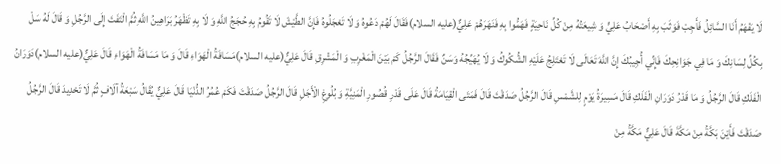لَا يَفْهَمُ أَنَا السَّائِلُ فَأَجِبْ فَوَثَبَ بِهِ أَصْحَابُ عَلِيٍّ وَ شِيعَتُهُ مِنْ كُلِّ نَاحِيَةٍ فَهَمُّوا بِهِ فَنَهَرَهُمْ عَلِيٌّ(عليه السلام)فَقَالَ لَهُمْ دَعُوهُ وَ لَا تَعْجَلُوهُ فَإِنَّ الطَّيْشَ لَا تَقُومُ بِهِ حُجَجُ اللَّهِ وَ لَا بِهِ تَظْهَرُ بَرَاهِينُ اللَّهِ ثُمَّ الْتَفَتَ إِلَى الرَّجُلِ وَ قَالَ لَهُ سَلْ بِكُلِّ لِسَانِكَ وَ مَا فِي جَوَانِحِكَ فَإِنِّي أُجِيبُكَ إِنَّ اللَّهَ تَعَالَى لَا تَعْتَلِجُ عَلَيْهِ الشُّكُوكُ وَ لَا يُهَيِّجُهُ وَسَنٌ فَقَالَ الرَّجُلُ كَمْ بَيْنَ الْمَغْرِبِ وَ الْمَشْرِقِ قَالَ عَلِيٌّ(عليه السلام)مَسَافَةُ الْهَوَاءِ قَالَ وَ مَا مَسَافَةُ الْهَوَاءِ قَالَ عَلِيٌّ(عليه السلام)دَوَرَانُ الْفَلَكِ قَالَ الرَّجُلُ وَ مَا قَدْرُ دَوَرَانِ الْفَلَكِ قَالَ مَسِيرَةُ يَوْمٍ لِلشَّمْسِ قَالَ الرَّجُلُ صَدَقْتَ قَالَ فَمَتَى الْقِيَامَةُ قَالَ عَلَى قَدْرِ قُصُورِ الْمَنِيَّةِ وَ بُلُوغِ الْأَجَلِ قَالَ الرَّجُلُ صَدَقْتَ فَكَمْ عُمُرُ الدُّنْيَا قَالَ عَلِيٌّ يُقَالُ سَبْعَةُ آلَافٍ ثُمَّ لَا تَحْدِيدَ قَالَ الرَّجُلُ صَدَقْتَ فَأَيْنَ بَكَّةُ مِنْ مَكَّةَ قَالَ عَلِيٌّ مَكَّةُ مِنْ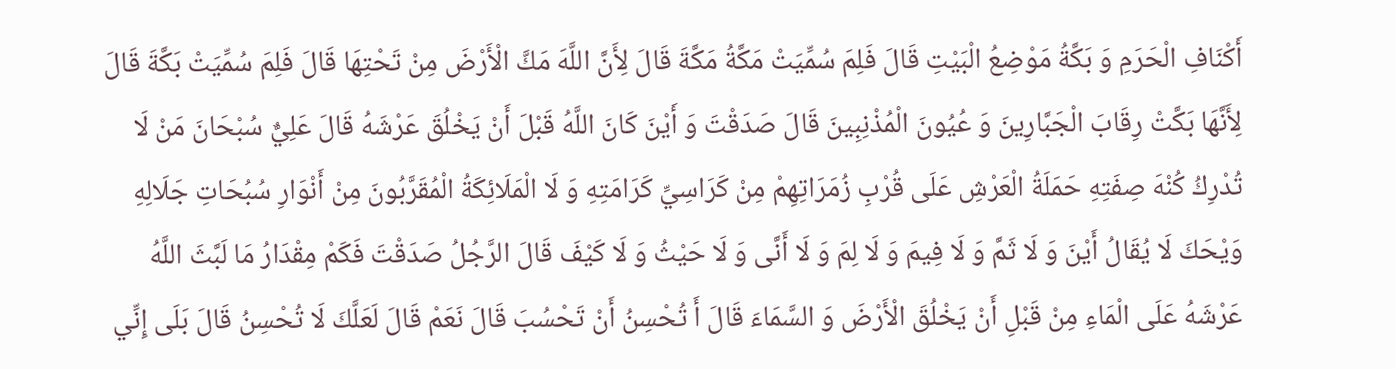أَكْنَافِ الْحَرَمِ وَ بَكَّةُ مَوْضِعُ الْبَيْتِ قَالَ فَلِمَ سُمِّيَتْ مَكَّةُ مَكَّةَ قَالَ لِأَنَّ اللَّهَ مَكَّ الْأَرْضَ مِنْ تَحْتِهَا قَالَ فَلِمَ سُمِّيَتْ بَكَّةَ قَالَ لِأَنَّهَا بَكَّتْ رِقَابَ الْجَبَّارِينَ وَ عُيُونَ الْمُذْنِبِينَ قَالَ صَدَقْتَ وَ أَيْنَ كَانَ اللَّهُ قَبْلَ أَنْ يَخْلُقَ عَرْشَهُ قَالَ عَلِيٌّ سُبْحَانَ مَنْ لَا تُدْرِكُ كُنْهَ صِفَتِهِ حَمَلَةُ الْعَرْشِ عَلَى قُرْبِ زُمَرَاتِهِمْ مِنْ كَرَاسِيِّ كَرَامَتِهِ وَ لَا الْمَلَائِكَةُ الْمُقَرَّبُونَ مِنْ أَنْوَارِ سُبُحَاتِ جَلَالِهِ وَيْحَكَ لَا يُقَالُ أَيْنَ وَ لَا ثَمَّ وَ لَا فِيمَ وَ لَا لِمَ وَ لَا أَنَّى وَ لَا حَيْثُ وَ لَا كَيْفَ قَالَ الرَّجُلُ صَدَقْتَ فَكَمْ مِقْدَارُ مَا لَبَّثَ اللَّهُ عَرْشَهُ عَلَى الْمَاءِ مِنْ قَبْلِ أَنْ يَخْلُقَ الْأَرْضَ وَ السَّمَاءَ قَالَ أَ تُحْسِنُ أَنْ تَحْسُبَ قَالَ نَعَمْ قَالَ لَعَلَّكَ لَا تُحْسِنُ قَالَ بَلَى إِنِّي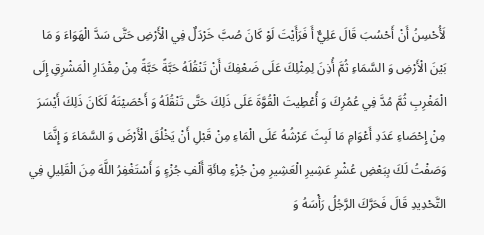لَأُحْسِنُ أَنْ أَحْسُبَ قَالَ عَلِيٌّ أَ فَرَأَيْتَ لَوْ كَانَ صُبَّ خَرْدَلٌ فِي الْأَرْضِ حَتَّى سَدَّ الْهَوَاءَ وَ مَا بَيْنَ الْأَرْضِ وَ السَّمَاءِ ثُمَّ أُذِنَ لِمِثْلِكَ عَلَى ضَعْفِكَ أَنْ تَنْقُلَهُ حَبَّةً حَبَّةً مِنْ مِقْدَارِ الْمَشْرِقِ إِلَى الْمَغْرِبِ ثُمَّ مُدَّ فِي عُمُرِكَ وَ أُعْطِيتَ الْقُوَّةَ عَلَى ذَلِكَ حَتَّى تَنْقُلَهُ وَ أَحْصَيْتَهُ لَكَانَ ذَلِكَ أَيْسَرَ مِنْ إِحْصَاءِ عَدَدِ أَعْوَامِ مَا لَبِثَ عَرْشُهُ عَلَى الْمَاءِ مِنْ قَبْلِ أَنْ يَخْلُقَ الْأَرْضَ وَ السَّمَاءَ وَ إِنَّمَا وَصَفْتُ لَكَ بِبَعْضِ عُشْرِ عَشِيرِ الْعَشِيرِ مِنْ جُزْءِ مِائَةِ أَلْفِ جُزْءٍ وَ أَسْتَغْفِرُ اللَّهَ مِنَ الْقَلِيلِ فِي التَّحْدِيدِ قَالَ فَحَرَّكَ الرَّجُلُ رَأْسَهُ وَ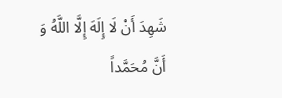شَهِدَ أَنْ لَا إِلَهَ إِلَّا اللَّهُ وَ أَنَّ مُحَمَّداً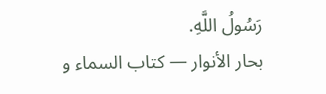رَسُولُ اللَّهِ.
بحار الأنوار — كتاب السماء و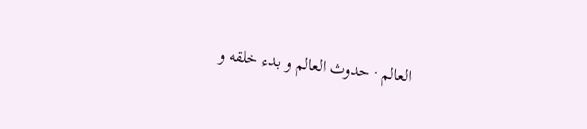العالم · حدوث العالم و بدء خلقه و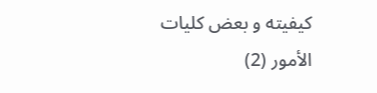كيفيته و بعض كليات الأمور (2)